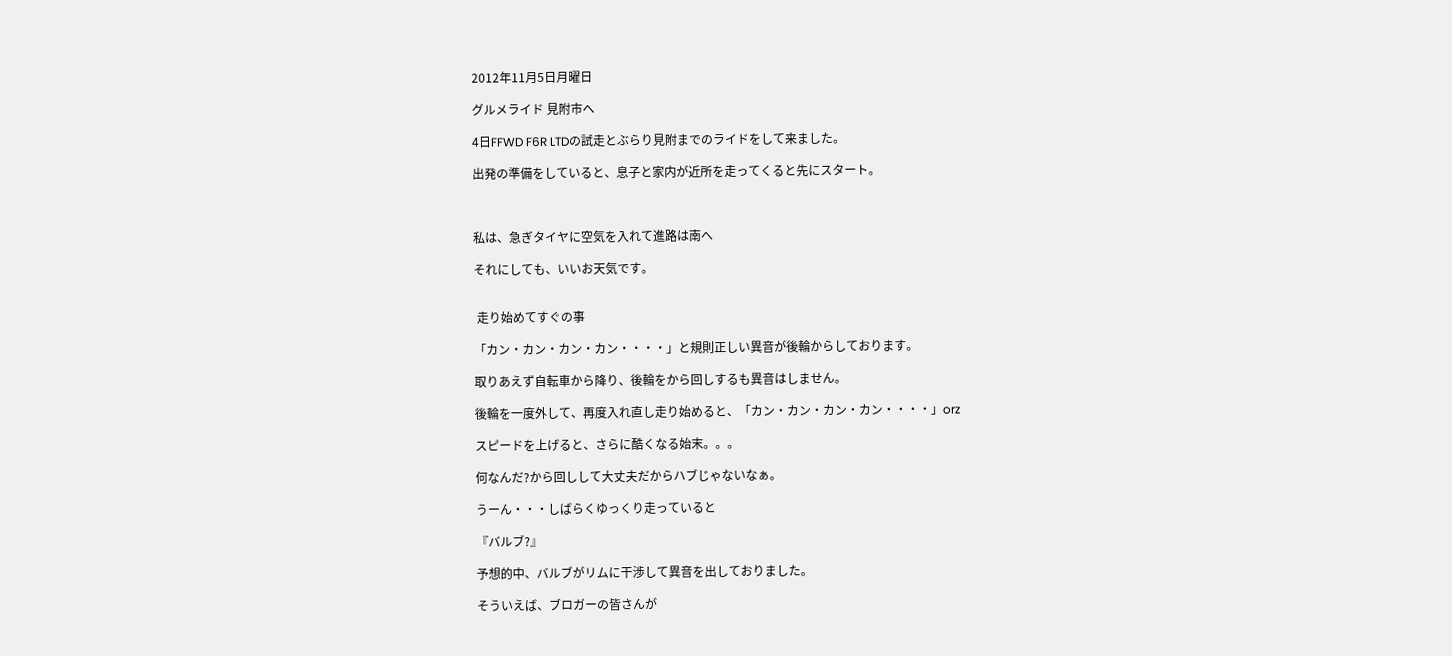2012年11月5日月曜日

グルメライド 見附市へ

4日FFWD F6R LTDの試走とぶらり見附までのライドをして来ました。

出発の準備をしていると、息子と家内が近所を走ってくると先にスタート。



私は、急ぎタイヤに空気を入れて進路は南へ

それにしても、いいお天気です。


 走り始めてすぐの事

「カン・カン・カン・カン・・・・」と規則正しい異音が後輪からしております。

取りあえず自転車から降り、後輪をから回しするも異音はしません。

後輪を一度外して、再度入れ直し走り始めると、「カン・カン・カン・カン・・・・」orz

スピードを上げると、さらに酷くなる始末。。。

何なんだ?から回しして大丈夫だからハブじゃないなぁ。

うーん・・・しばらくゆっくり走っていると

『バルブ?』

予想的中、バルブがリムに干渉して異音を出しておりました。

そういえば、ブロガーの皆さんが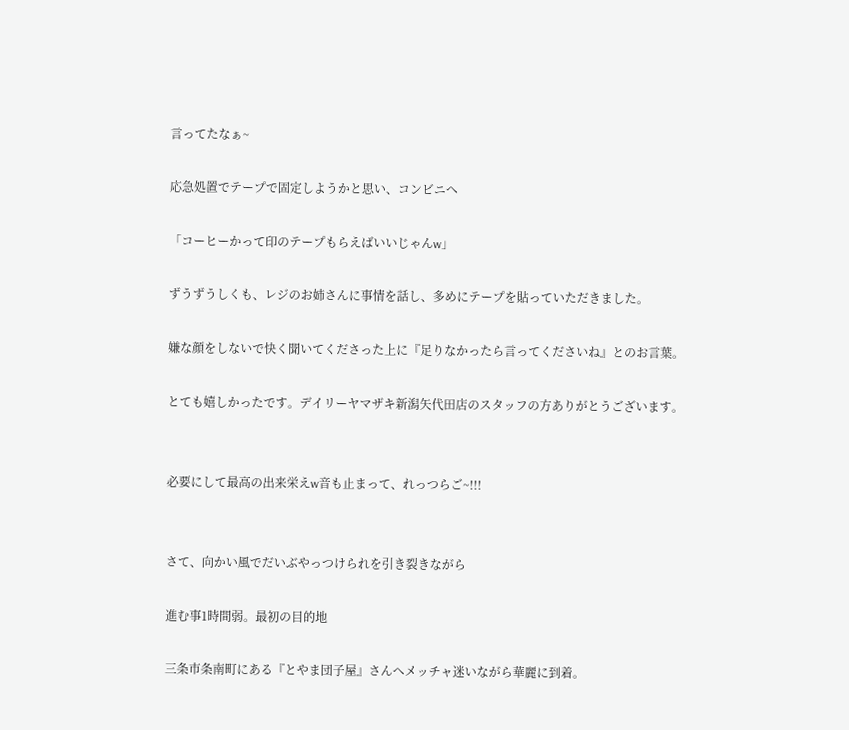言ってたなぁ~

応急処置でテープで固定しようかと思い、コンビニへ

「コーヒーかって印のテープもらえばいいじゃんw」

ずうずうしくも、レジのお姉さんに事情を話し、多めにテープを貼っていただきました。

嫌な顔をしないで快く聞いてくださった上に『足りなかったら言ってくださいね』とのお言葉。

とても嬉しかったです。デイリーヤマザキ新潟矢代田店のスタッフの方ありがとうございます。


必要にして最高の出来栄えw音も止まって、れっつらご~!!!


さて、向かい風でだいぶやっつけられを引き裂きながら

進む事1時間弱。最初の目的地

三条市条南町にある『とやま団子屋』さんへメッチャ迷いながら華麗に到着。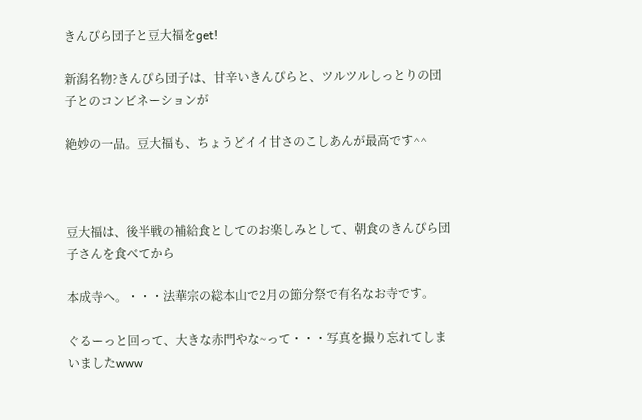きんぴら団子と豆大福をget!

新潟名物?きんぴら団子は、甘辛いきんぴらと、ツルツルしっとりの団子とのコンビネーションが

絶妙の一品。豆大福も、ちょうどイイ甘さのこしあんが最高です^^



豆大福は、後半戦の補給食としてのお楽しみとして、朝食のきんぴら団子さんを食べてから

本成寺へ。・・・法華宗の総本山で2月の節分祭で有名なお寺です。

ぐるーっと回って、大きな赤門やな~って・・・写真を撮り忘れてしまいましたwww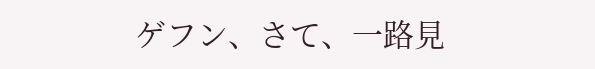ゲフン、さて、一路見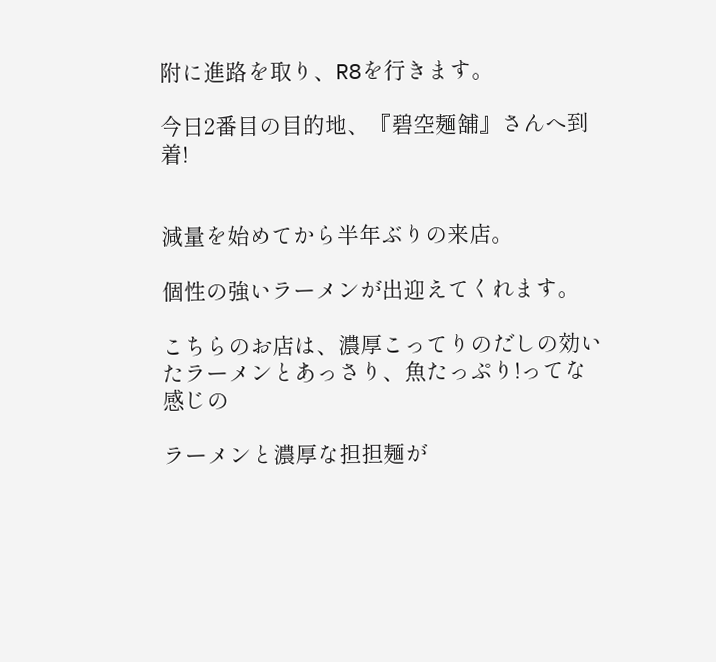附に進路を取り、R8を行きます。

今日2番目の目的地、『碧空麺舖』さんへ到着!


減量を始めてから半年ぶりの来店。

個性の強いラーメンが出迎えてくれます。

こちらのお店は、濃厚こってりのだしの効いたラーメンとあっさり、魚たっぷり!ってな感じの

ラーメンと濃厚な担担麺が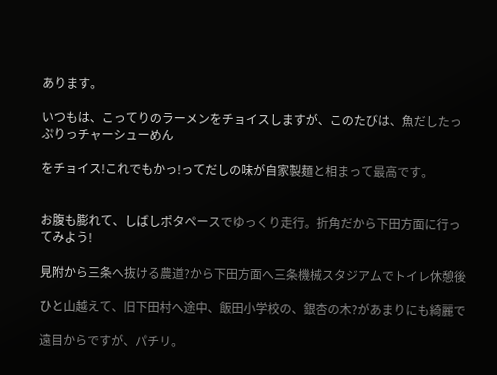あります。

いつもは、こってりのラーメンをチョイスしますが、このたびは、魚だしたっぷりっチャーシューめん

をチョイス!これでもかっ!ってだしの味が自家製麺と相まって最高です。


お腹も膨れて、しばしポタペースでゆっくり走行。折角だから下田方面に行ってみよう!

見附から三条へ抜ける農道?から下田方面へ三条機械スタジアムでトイレ休憩後

ひと山越えて、旧下田村へ途中、飯田小学校の、銀杏の木?があまりにも綺麗で

遠目からですが、パチリ。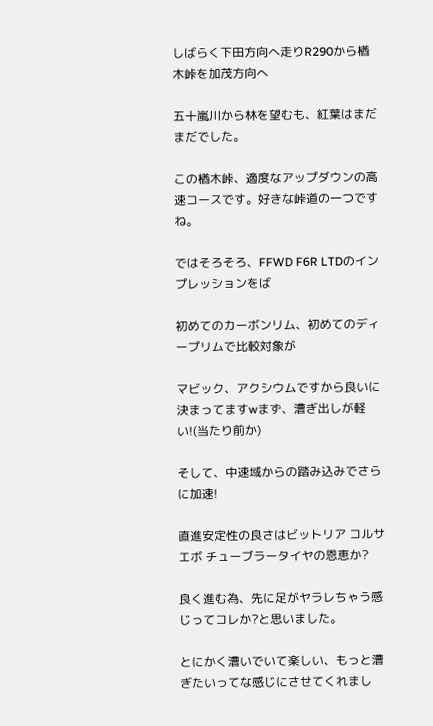しばらく下田方向へ走りR290から楢木峠を加茂方向へ

五十嵐川から林を望むも、紅葉はまだまだでした。

この楢木峠、適度なアップダウンの高速コースです。好きな峠道の一つですね。

ではそろそろ、FFWD F6R LTDのインプレッションをば

初めてのカーボンリム、初めてのディープリムで比較対象が

マビック、アクシウムですから良いに決まってますwまず、漕ぎ出しが軽い!(当たり前か)

そして、中速域からの踏み込みでさらに加速!

直進安定性の良さはビットリア コルサ エボ チューブラータイヤの恩恵か?

良く進む為、先に足がヤラレちゃう感じってコレか?と思いました。

とにかく漕いでいて楽しい、もっと漕ぎたいってな感じにさせてくれまし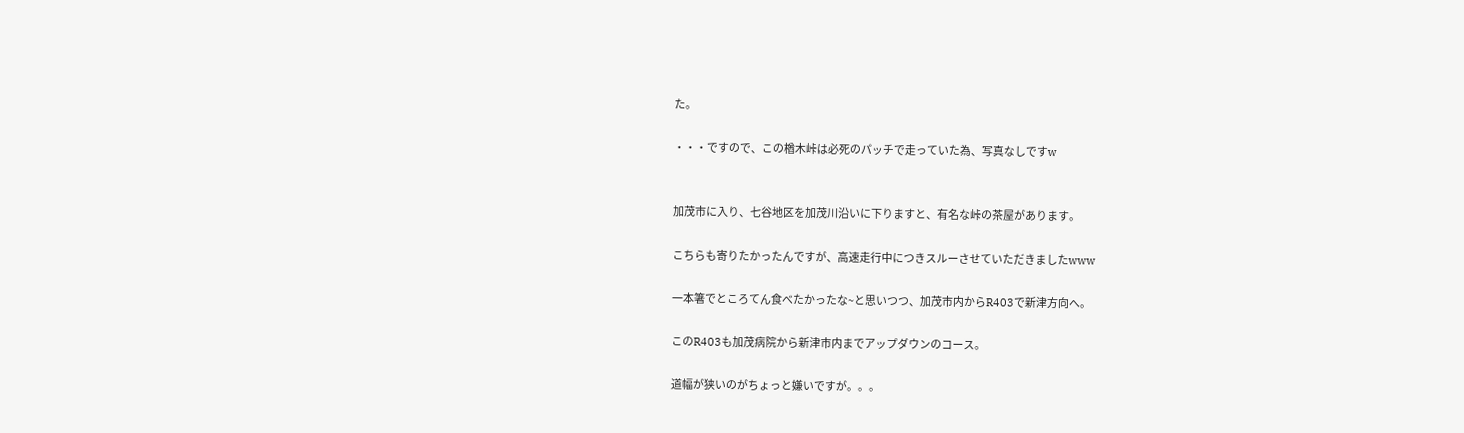た。

・・・ですので、この楢木峠は必死のパッチで走っていた為、写真なしですw


加茂市に入り、七谷地区を加茂川沿いに下りますと、有名な峠の茶屋があります。

こちらも寄りたかったんですが、高速走行中につきスルーさせていただきましたwww

一本箸でところてん食べたかったな~と思いつつ、加茂市内からR403で新津方向へ。

このR403も加茂病院から新津市内までアップダウンのコース。

道幅が狭いのがちょっと嫌いですが。。。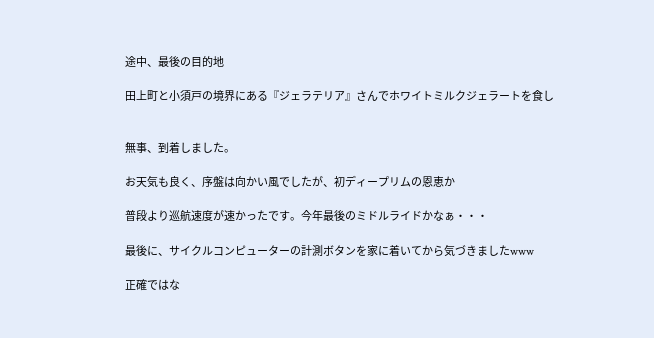途中、最後の目的地

田上町と小須戸の境界にある『ジェラテリア』さんでホワイトミルクジェラートを食し


無事、到着しました。

お天気も良く、序盤は向かい風でしたが、初ディープリムの恩恵か

普段より巡航速度が速かったです。今年最後のミドルライドかなぁ・・・

最後に、サイクルコンピューターの計測ボタンを家に着いてから気づきましたwww

正確ではな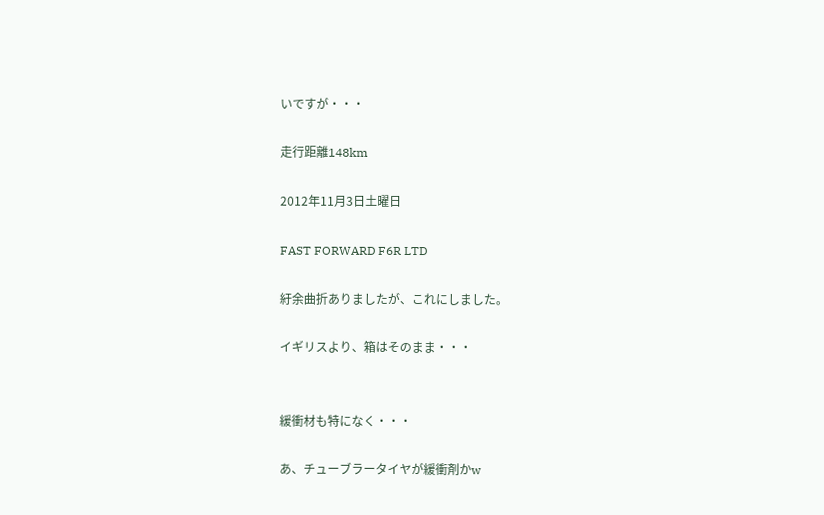いですが・・・

走行距離148km

2012年11月3日土曜日

FAST FORWARD F6R LTD

紆余曲折ありましたが、これにしました。

イギリスより、箱はそのまま・・・


緩衝材も特になく・・・

あ、チューブラータイヤが緩衝剤かw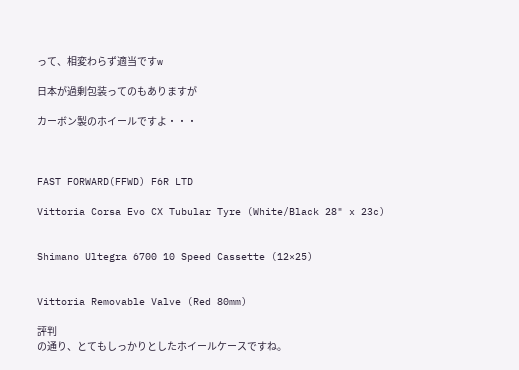って、相変わらず適当ですw

日本が過剰包装ってのもありますが

カーボン製のホイールですよ・・・



FAST FORWARD(FFWD) F6R LTD

Vittoria Corsa Evo CX Tubular Tyre (White/Black 28" x 23c)


Shimano Ultegra 6700 10 Speed Cassette (12×25)


Vittoria Removable Valve (Red 80mm)

評判
の通り、とてもしっかりとしたホイールケースですね。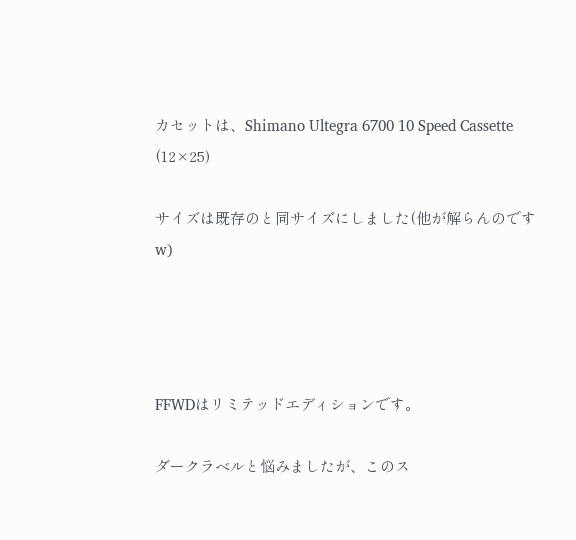カセットは、Shimano Ultegra 6700 10 Speed Cassette (12×25)

サイズは既存のと同サイズにしました(他が解らんのですw)




FFWDはリミテッドエディションです。

ダークラベルと悩みましたが、このス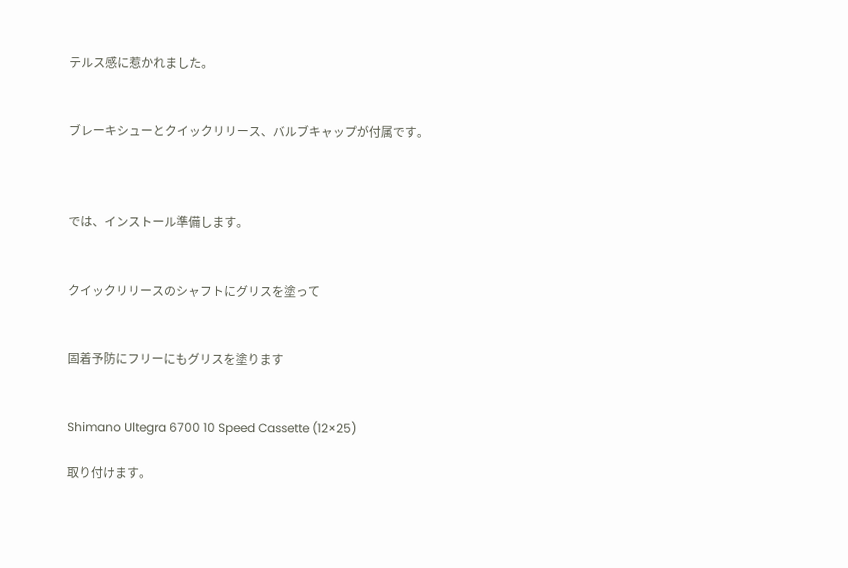テルス感に惹かれました。


ブレーキシューとクイックリリース、バルブキャップが付属です。



では、インストール準備します。


クイックリリースのシャフトにグリスを塗って


固着予防にフリーにもグリスを塗ります


Shimano Ultegra 6700 10 Speed Cassette (12×25)

取り付けます。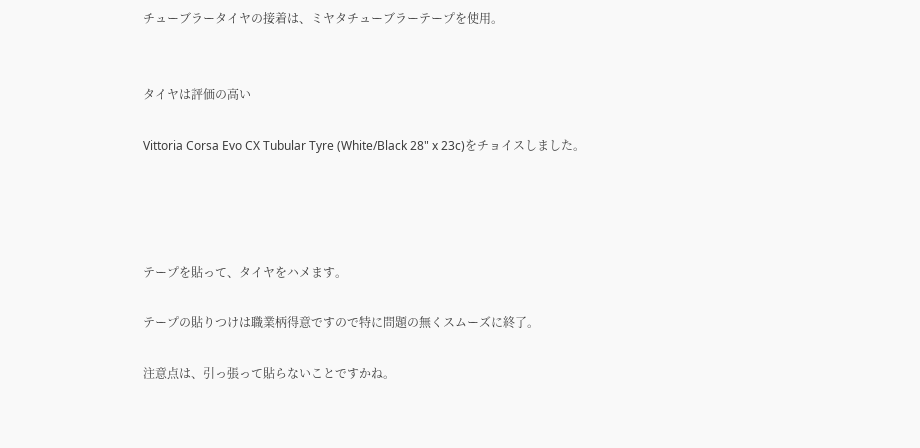チューブラータイヤの接着は、ミヤタチューブラーテープを使用。


タイヤは評価の高い

Vittoria Corsa Evo CX Tubular Tyre (White/Black 28" x 23c)をチョイスしました。




テープを貼って、タイヤをハメます。

テープの貼りつけは職業柄得意ですので特に問題の無くスムーズに終了。

注意点は、引っ張って貼らないことですかね。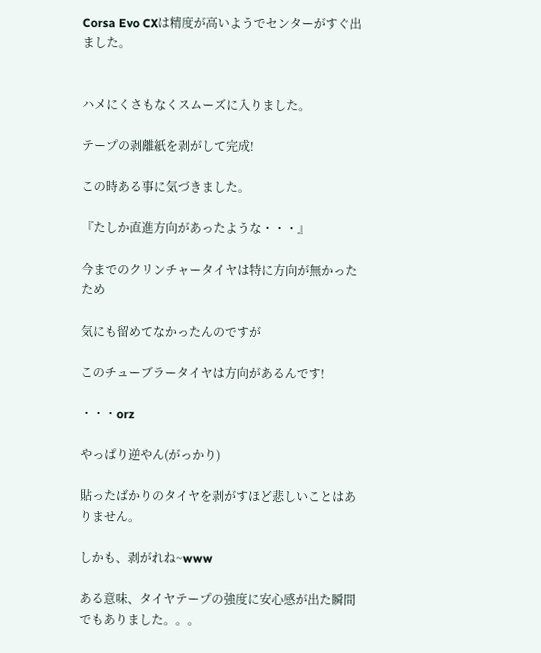Corsa Evo CXは精度が高いようでセンターがすぐ出ました。


ハメにくさもなくスムーズに入りました。

テープの剥離紙を剥がして完成!

この時ある事に気づきました。

『たしか直進方向があったような・・・』

今までのクリンチャータイヤは特に方向が無かったため

気にも留めてなかったんのですが

このチューブラータイヤは方向があるんです!

・・・orz

やっぱり逆やん(がっかり)

貼ったばかりのタイヤを剥がすほど悲しいことはありません。

しかも、剥がれね~www

ある意味、タイヤテープの強度に安心感が出た瞬間でもありました。。。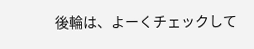後輪は、よーくチェックして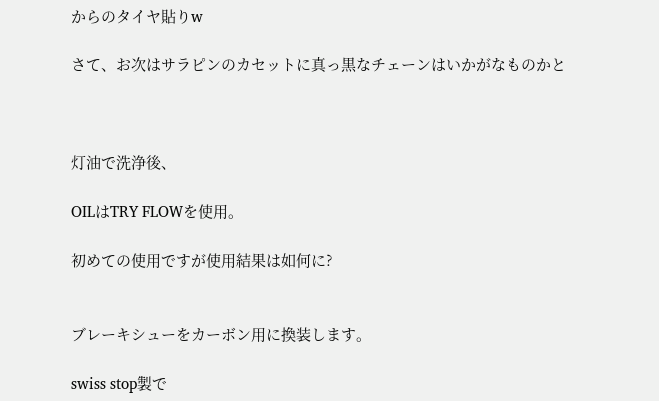からのタイヤ貼りw

さて、お次はサラピンのカセットに真っ黒なチェーンはいかがなものかと



灯油で洗浄後、

OILはTRY FLOWを使用。

初めての使用ですが使用結果は如何に?


ブレーキシューをカーボン用に換装します。

swiss stop製で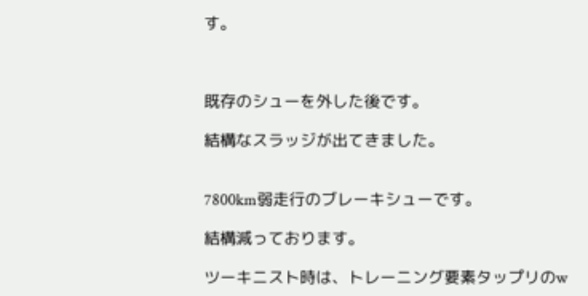す。



既存のシューを外した後です。

結構なスラッジが出てきました。


7800km弱走行のブレーキシューです。

結構減っております。

ツーキニスト時は、トレーニング要素タップリのw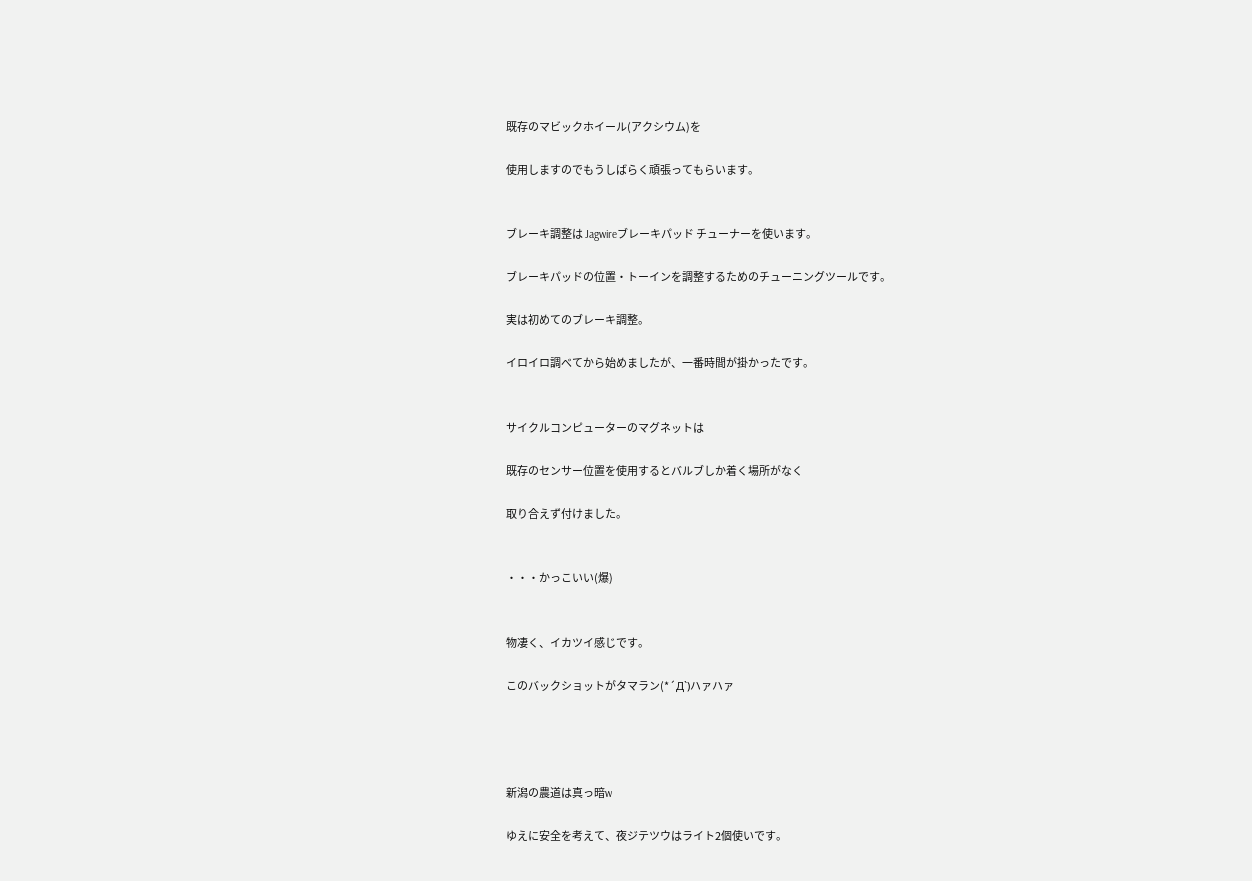既存のマビックホイール(アクシウム)を

使用しますのでもうしばらく頑張ってもらいます。


ブレーキ調整は Jagwireブレーキパッド チューナーを使います。

ブレーキパッドの位置・トーインを調整するためのチューニングツールです。

実は初めてのブレーキ調整。

イロイロ調べてから始めましたが、一番時間が掛かったです。


サイクルコンピューターのマグネットは

既存のセンサー位置を使用するとバルブしか着く場所がなく

取り合えず付けました。


・・・かっこいい(爆)


物凄く、イカツイ感じです。

このバックショットがタマラン(*´Д`)ハァハァ




新潟の農道は真っ暗w

ゆえに安全を考えて、夜ジテツウはライト2個使いです。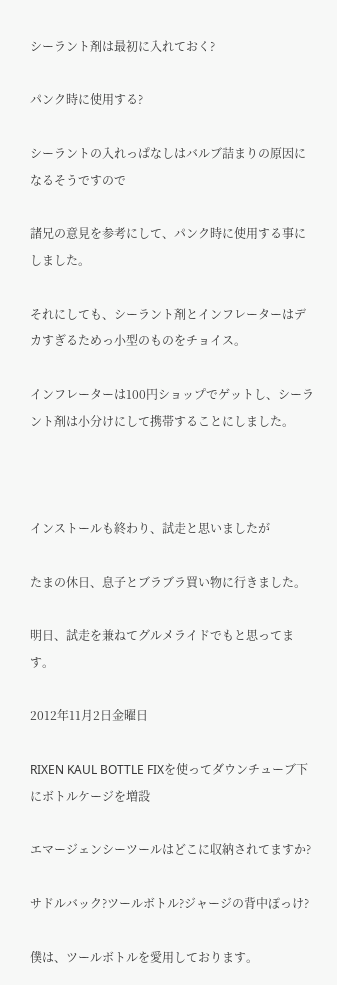シーラント剤は最初に入れておく?

パンク時に使用する?

シーラントの入れっぱなしはバルブ詰まりの原因になるそうですので

諸兄の意見を参考にして、パンク時に使用する事にしました。

それにしても、シーラント剤とインフレーターはデカすぎるためっ小型のものをチョイス。

インフレーターは100円ショップでゲットし、シーラント剤は小分けにして携帯することにしました。



インストールも終わり、試走と思いましたが

たまの休日、息子とブラブラ買い物に行きました。

明日、試走を兼ねてグルメライドでもと思ってます。

2012年11月2日金曜日

RIXEN KAUL BOTTLE FIXを使ってダウンチューブ下にボトルケージを増設

エマージェンシーツールはどこに収納されてますか?

サドルバック?ツールボトル?ジャージの背中ぽっけ?

僕は、ツールボトルを愛用しております。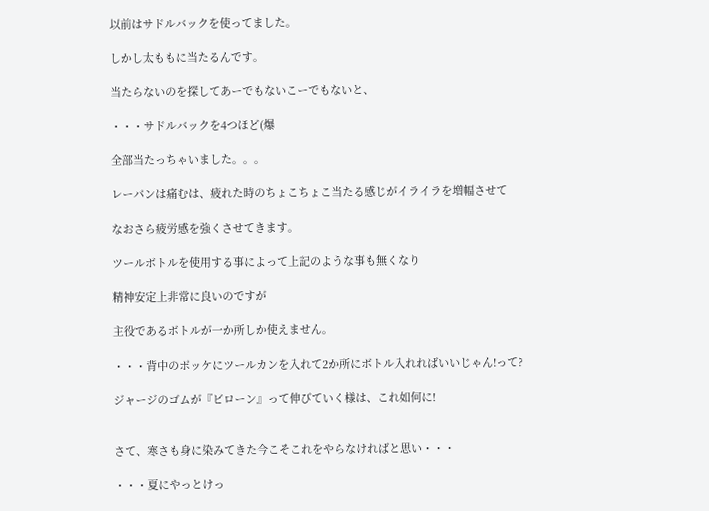以前はサドルバックを使ってました。

しかし太ももに当たるんです。

当たらないのを探してあーでもないこーでもないと、

・・・サドルバックを4つほど(爆

全部当たっちゃいました。。。

レーパンは痛むは、疲れた時のちょこちょこ当たる感じがイライラを増幅させて

なおさら疲労感を強くさせてきます。

ツールボトルを使用する事によって上記のような事も無くなり

精神安定上非常に良いのですが

主役であるボトルが一か所しか使えません。

・・・背中のポッケにツールカンを入れて2か所にボトル入れればいいじゃん!って?

ジャージのゴムが『ビローン』って伸びていく様は、これ如何に!


さて、寒さも身に染みてきた今こそこれをやらなければと思い・・・

・・・夏にやっとけっ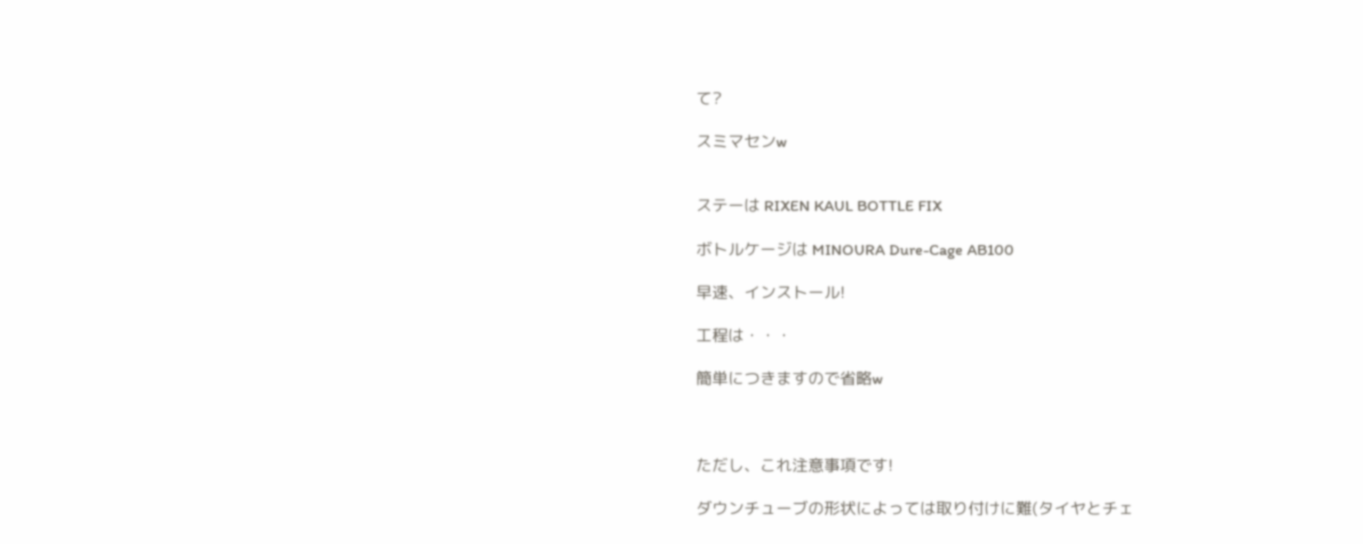て?

スミマセンw


ステーは RIXEN KAUL BOTTLE FIX

ボトルケージは MINOURA Dure-Cage AB100

早速、インストール!

工程は・・・

簡単につきますので省略w



ただし、これ注意事項です!

ダウンチューブの形状によっては取り付けに難(タイヤとチェ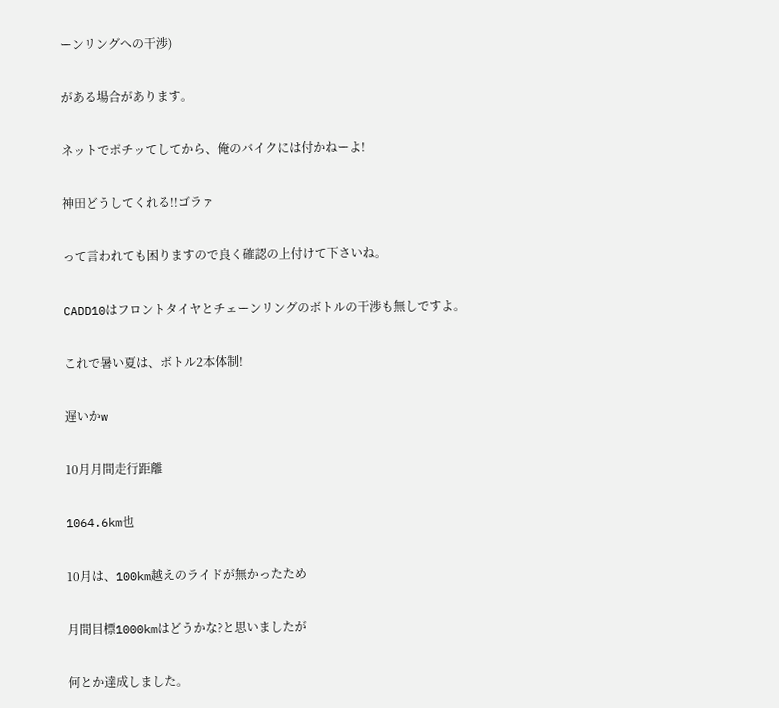ーンリングへの干渉)

がある場合があります。

ネットでポチッてしてから、俺のバイクには付かねーよ!

神田どうしてくれる!!ゴラァ

って言われても困りますので良く確認の上付けて下さいね。

CADD10はフロントタイヤとチェーンリングのボトルの干渉も無しですよ。

これで暑い夏は、ボトル2本体制!

遅いかw

10月月間走行距離

1064.6km也

10月は、100km越えのライドが無かったため

月間目標1000kmはどうかな?と思いましたが

何とか達成しました。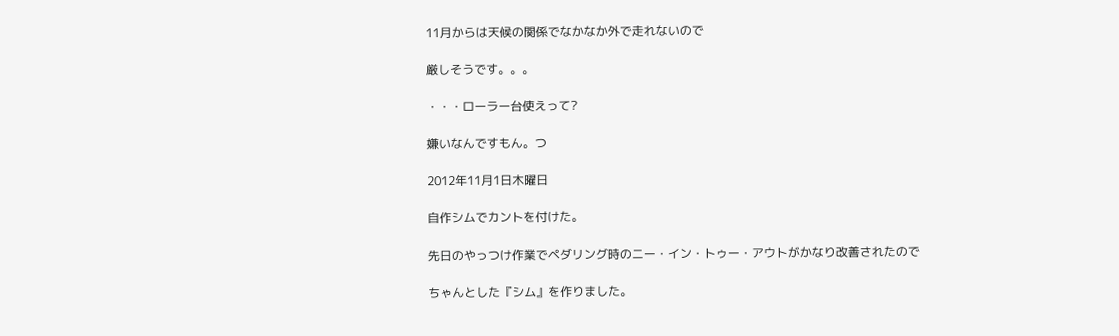11月からは天候の関係でなかなか外で走れないので

厳しそうです。。。

・・・ローラー台使えって?

嫌いなんですもん。つ

2012年11月1日木曜日

自作シムでカントを付けた。

先日のやっつけ作業でペダリング時のニー・イン・トゥー・アウトがかなり改善されたので

ちゃんとした『シム』を作りました。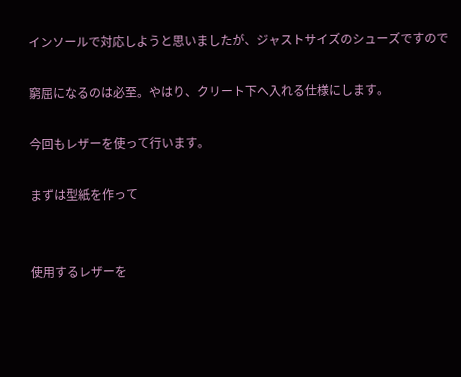インソールで対応しようと思いましたが、ジャストサイズのシューズですので

窮屈になるのは必至。やはり、クリート下へ入れる仕様にします。

今回もレザーを使って行います。

まずは型紙を作って


使用するレザーを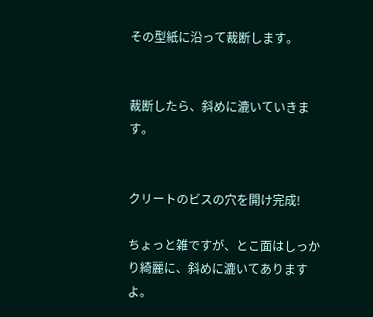その型紙に沿って裁断します。


裁断したら、斜めに漉いていきます。


クリートのビスの穴を開け完成!

ちょっと雑ですが、とこ面はしっかり綺麗に、斜めに漉いてありますよ。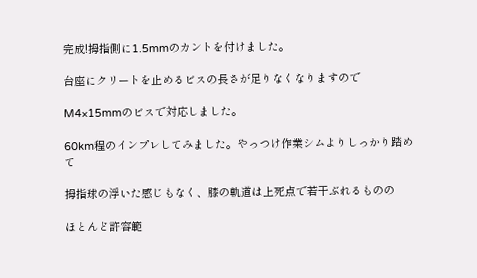完成!拇指側に1.5mmのカントを付けました。

台座にクリートを止めるビスの長さが足りなくなりますので

M4×15mmのビスで対応しました。

60km程のインプレしてみました。やっつけ作業シムよりしっかり踏めて

拇指球の浮いた感じもなく、膝の軌道は上死点で若干ぶれるものの

ほとんど許容範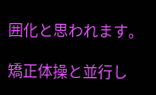囲化と思われます。

矯正体操と並行し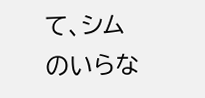て、シムのいらな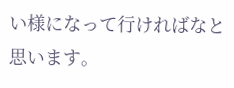い様になって行ければなと思います。